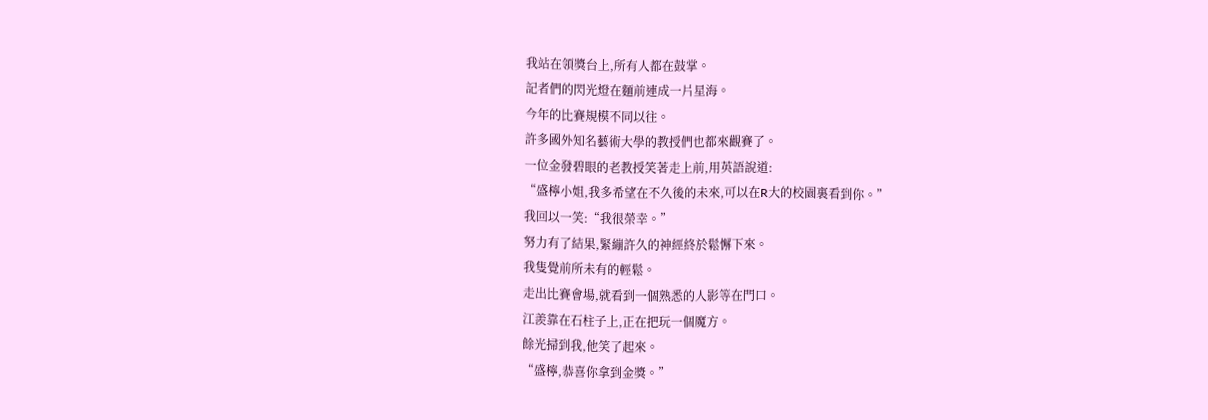我站在領獎台上,所有人都在鼓掌。
記者們的閃光燈在麵前連成一片星海。
今年的比賽規模不同以往。
許多國外知名藝術大學的教授們也都來觀賽了。
一位金發碧眼的老教授笑著走上前,用英語說道:
“盛檸小姐,我多希望在不久後的未來,可以在R大的校園裏看到你。”
我回以一笑:“我很榮幸。”
努力有了結果,緊繃許久的神經終於鬆懈下來。
我隻覺前所未有的輕鬆。
走出比賽會場,就看到一個熟悉的人影等在門口。
江羨靠在石柱子上,正在把玩一個魔方。
餘光掃到我,他笑了起來。
“盛檸,恭喜你拿到金獎。”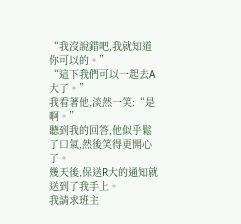“我沒說錯吧,我就知道你可以的。”
“這下我們可以一起去A大了。”
我看著他,淡然一笑:“是啊。”
聽到我的回答,他似乎鬆了口氣,然後笑得更開心了。
幾天後,保送R大的通知就送到了我手上。
我請求班主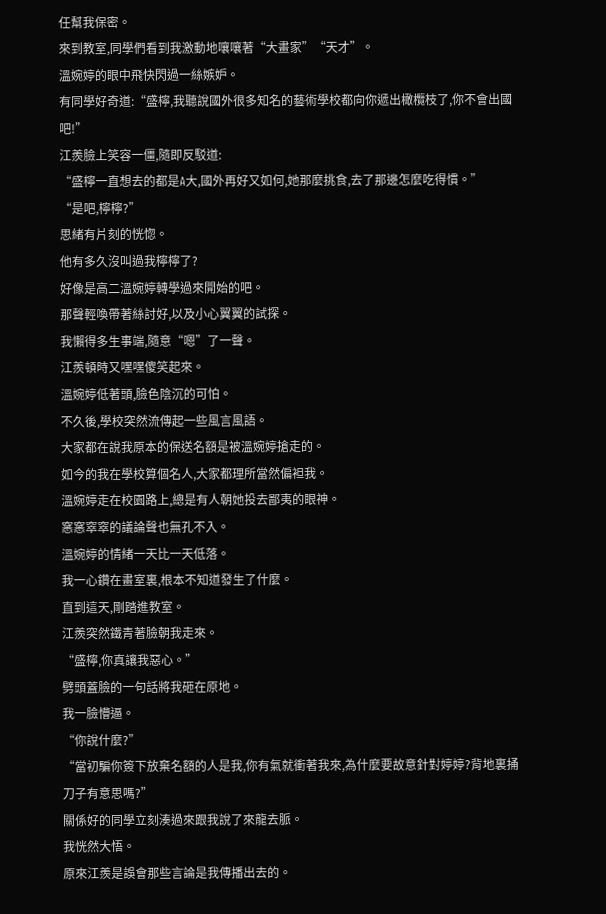任幫我保密。
來到教室,同學們看到我激動地嚷嚷著“大畫家”“天才”。
溫婉婷的眼中飛快閃過一絲嫉妒。
有同學好奇道:“盛檸,我聽說國外很多知名的藝術學校都向你遞出橄欖枝了,你不會出國吧!”
江羨臉上笑容一僵,隨即反駁道:
“盛檸一直想去的都是A大,國外再好又如何,她那麼挑食,去了那邊怎麼吃得慣。”
“是吧,檸檸?”
思緒有片刻的恍惚。
他有多久沒叫過我檸檸了?
好像是高二溫婉婷轉學過來開始的吧。
那聲輕喚帶著絲討好,以及小心翼翼的試探。
我懶得多生事端,隨意“嗯”了一聲。
江羨頓時又嘿嘿傻笑起來。
溫婉婷低著頭,臉色陰沉的可怕。
不久後,學校突然流傳起一些風言風語。
大家都在說我原本的保送名額是被溫婉婷搶走的。
如今的我在學校算個名人,大家都理所當然偏袒我。
溫婉婷走在校園路上,總是有人朝她投去鄙夷的眼神。
窸窸窣窣的議論聲也無孔不入。
溫婉婷的情緒一天比一天低落。
我一心鑽在畫室裏,根本不知道發生了什麼。
直到這天,剛踏進教室。
江羨突然鐵青著臉朝我走來。
“盛檸,你真讓我惡心。”
劈頭蓋臉的一句話將我砸在原地。
我一臉懵逼。
“你說什麼?”
“當初騙你簽下放棄名額的人是我,你有氣就衝著我來,為什麼要故意針對婷婷?背地裏捅刀子有意思嗎?”
關係好的同學立刻湊過來跟我說了來龍去脈。
我恍然大悟。
原來江羨是誤會那些言論是我傳播出去的。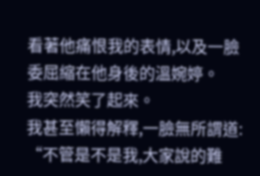看著他痛恨我的表情,以及一臉委屈縮在他身後的溫婉婷。
我突然笑了起來。
我甚至懶得解釋,一臉無所謂道:
“不管是不是我,大家說的難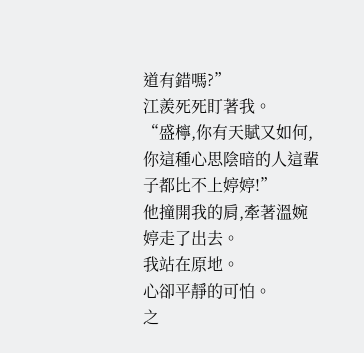道有錯嗎?”
江羨死死盯著我。
“盛檸,你有天賦又如何,你這種心思陰暗的人這輩子都比不上婷婷!”
他撞開我的肩,牽著溫婉婷走了出去。
我站在原地。
心卻平靜的可怕。
之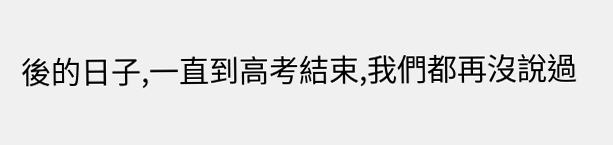後的日子,一直到高考結束,我們都再沒說過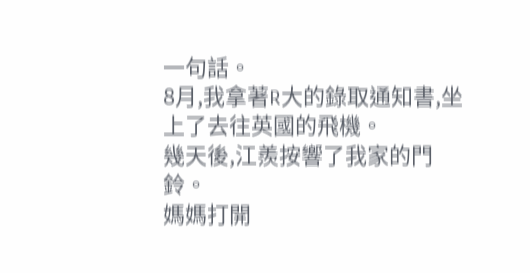一句話。
8月,我拿著R大的錄取通知書,坐上了去往英國的飛機。
幾天後,江羨按響了我家的門鈴。
媽媽打開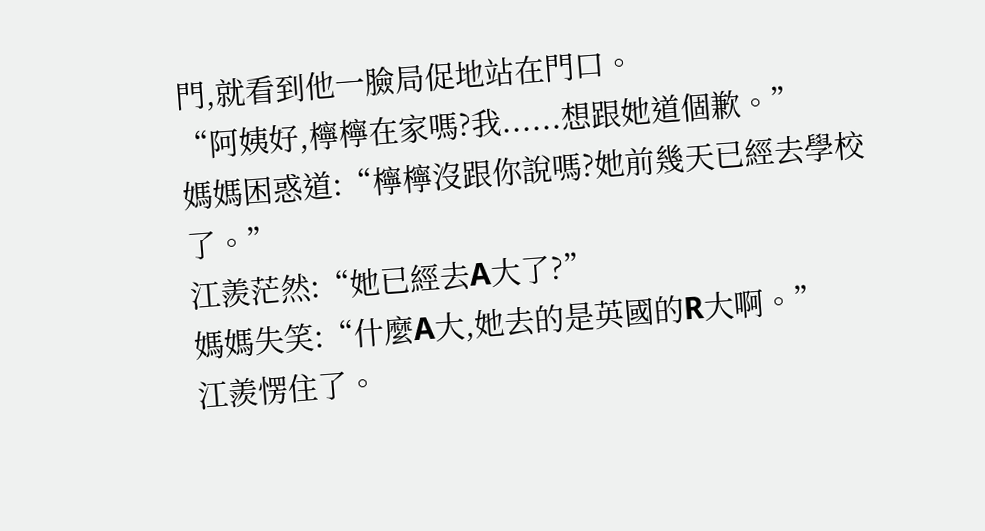門,就看到他一臉局促地站在門口。
“阿姨好,檸檸在家嗎?我......想跟她道個歉。”
媽媽困惑道:“檸檸沒跟你說嗎?她前幾天已經去學校了。”
江羨茫然:“她已經去A大了?”
媽媽失笑:“什麼A大,她去的是英國的R大啊。”
江羨愣住了。